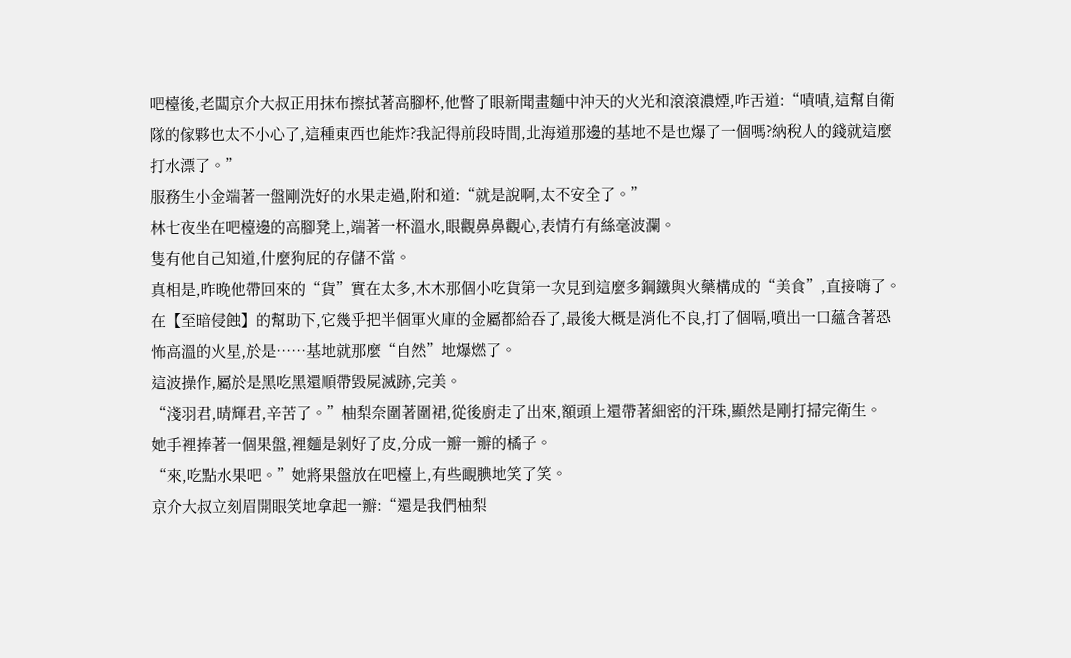吧檯後,老闆京介大叔正用抹布擦拭著高腳杯,他瞥了眼新聞畫麵中沖天的火光和滾滾濃煙,咋舌道:“嘖嘖,這幫自衛隊的傢夥也太不小心了,這種東西也能炸?我記得前段時間,北海道那邊的基地不是也爆了一個嗎?納稅人的錢就這麼打水漂了。”
服務生小金端著一盤剛洗好的水果走過,附和道:“就是說啊,太不安全了。”
林七夜坐在吧檯邊的高腳凳上,端著一杯溫水,眼觀鼻鼻觀心,表情冇有絲毫波瀾。
隻有他自己知道,什麼狗屁的存儲不當。
真相是,昨晚他帶回來的“貨”實在太多,木木那個小吃貨第一次見到這麼多鋼鐵與火藥構成的“美食”,直接嗨了。在【至暗侵蝕】的幫助下,它幾乎把半個軍火庫的金屬都給吞了,最後大概是消化不良,打了個嗝,噴出一口蘊含著恐怖高溫的火星,於是……基地就那麼“自然”地爆燃了。
這波操作,屬於是黑吃黑還順帶毀屍滅跡,完美。
“淺羽君,晴輝君,辛苦了。”柚梨奈圍著圍裙,從後廚走了出來,額頭上還帶著細密的汗珠,顯然是剛打掃完衛生。
她手裡捧著一個果盤,裡麵是剝好了皮,分成一瓣一瓣的橘子。
“來,吃點水果吧。”她將果盤放在吧檯上,有些靦腆地笑了笑。
京介大叔立刻眉開眼笑地拿起一瓣:“還是我們柚梨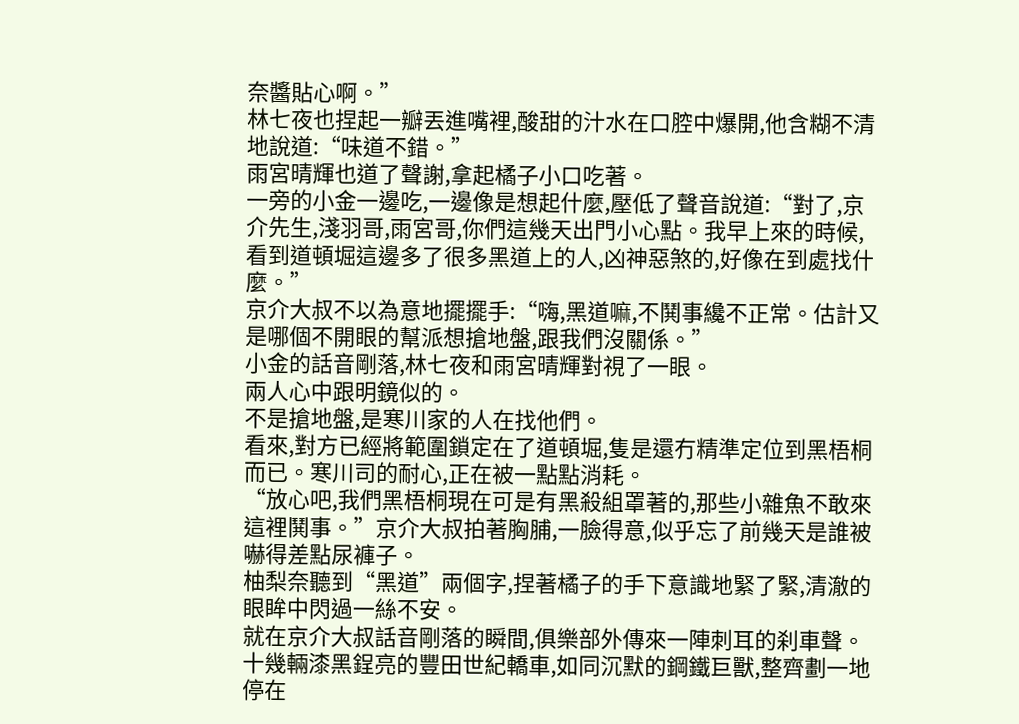奈醬貼心啊。”
林七夜也捏起一瓣丟進嘴裡,酸甜的汁水在口腔中爆開,他含糊不清地說道:“味道不錯。”
雨宮晴輝也道了聲謝,拿起橘子小口吃著。
一旁的小金一邊吃,一邊像是想起什麼,壓低了聲音說道:“對了,京介先生,淺羽哥,雨宮哥,你們這幾天出門小心點。我早上來的時候,看到道頓堀這邊多了很多黑道上的人,凶神惡煞的,好像在到處找什麼。”
京介大叔不以為意地擺擺手:“嗨,黑道嘛,不鬨事纔不正常。估計又是哪個不開眼的幫派想搶地盤,跟我們沒關係。”
小金的話音剛落,林七夜和雨宮晴輝對視了一眼。
兩人心中跟明鏡似的。
不是搶地盤,是寒川家的人在找他們。
看來,對方已經將範圍鎖定在了道頓堀,隻是還冇精準定位到黑梧桐而已。寒川司的耐心,正在被一點點消耗。
“放心吧,我們黑梧桐現在可是有黑殺組罩著的,那些小雜魚不敢來這裡鬨事。”京介大叔拍著胸脯,一臉得意,似乎忘了前幾天是誰被嚇得差點尿褲子。
柚梨奈聽到“黑道”兩個字,捏著橘子的手下意識地緊了緊,清澈的眼眸中閃過一絲不安。
就在京介大叔話音剛落的瞬間,俱樂部外傳來一陣刺耳的刹車聲。
十幾輛漆黑鋥亮的豐田世紀轎車,如同沉默的鋼鐵巨獸,整齊劃一地停在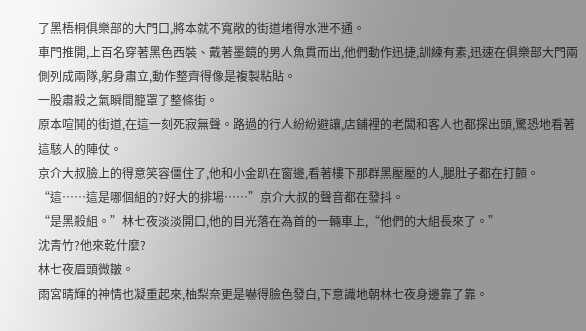了黑梧桐俱樂部的大門口,將本就不寬敞的街道堵得水泄不通。
車門推開,上百名穿著黑色西裝、戴著墨鏡的男人魚貫而出,他們動作迅捷,訓練有素,迅速在俱樂部大門兩側列成兩隊,躬身肅立,動作整齊得像是複製粘貼。
一股肅殺之氣瞬間籠罩了整條街。
原本喧鬨的街道,在這一刻死寂無聲。路過的行人紛紛避讓,店鋪裡的老闆和客人也都探出頭,驚恐地看著這駭人的陣仗。
京介大叔臉上的得意笑容僵住了,他和小金趴在窗邊,看著樓下那群黑壓壓的人,腿肚子都在打顫。
“這……這是哪個組的?好大的排場……”京介大叔的聲音都在發抖。
“是黑殺組。”林七夜淡淡開口,他的目光落在為首的一輛車上,“他們的大組長來了。”
沈青竹?他來乾什麼?
林七夜眉頭微皺。
雨宮晴輝的神情也凝重起來,柚梨奈更是嚇得臉色發白,下意識地朝林七夜身邊靠了靠。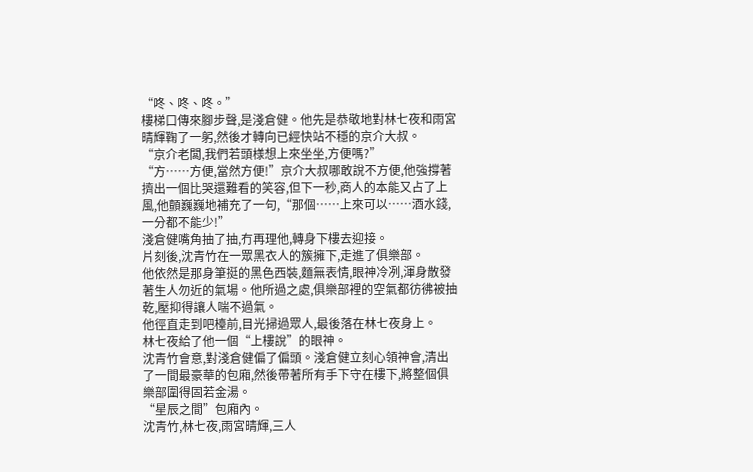“咚、咚、咚。”
樓梯口傳來腳步聲,是淺倉健。他先是恭敬地對林七夜和雨宮晴輝鞠了一躬,然後才轉向已經快站不穩的京介大叔。
“京介老闆,我們若頭様想上來坐坐,方便嗎?”
“方……方便,當然方便!”京介大叔哪敢說不方便,他強撐著擠出一個比哭還難看的笑容,但下一秒,商人的本能又占了上風,他顫巍巍地補充了一句,“那個……上來可以……酒水錢,一分都不能少!”
淺倉健嘴角抽了抽,冇再理他,轉身下樓去迎接。
片刻後,沈青竹在一眾黑衣人的簇擁下,走進了俱樂部。
他依然是那身筆挺的黑色西裝,麵無表情,眼神冷冽,渾身散發著生人勿近的氣場。他所過之處,俱樂部裡的空氣都彷彿被抽乾,壓抑得讓人喘不過氣。
他徑直走到吧檯前,目光掃過眾人,最後落在林七夜身上。
林七夜給了他一個“上樓說”的眼神。
沈青竹會意,對淺倉健偏了偏頭。淺倉健立刻心領神會,清出了一間最豪華的包廂,然後帶著所有手下守在樓下,將整個俱樂部圍得固若金湯。
“星辰之間”包廂內。
沈青竹,林七夜,雨宮晴輝,三人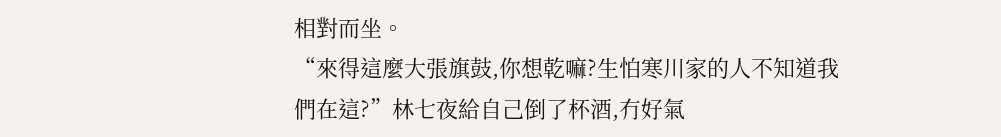相對而坐。
“來得這麼大張旗鼓,你想乾嘛?生怕寒川家的人不知道我們在這?”林七夜給自己倒了杯酒,冇好氣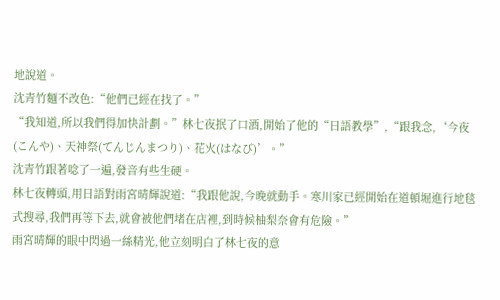地說道。
沈青竹麵不改色:“他們已經在找了。”
“我知道,所以我們得加快計劃。”林七夜抿了口酒,開始了他的“日語教學”,“跟我念,‘今夜(こんや)、天神祭(てんじんまつり)、花火(はなび)’。”
沈青竹跟著唸了一遍,發音有些生硬。
林七夜轉頭,用日語對雨宮晴輝說道:“我跟他說,今晚就動手。寒川家已經開始在道頓堀進行地毯式搜尋,我們再等下去,就會被他們堵在店裡,到時候柚梨奈會有危險。”
雨宮晴輝的眼中閃過一絲精光,他立刻明白了林七夜的意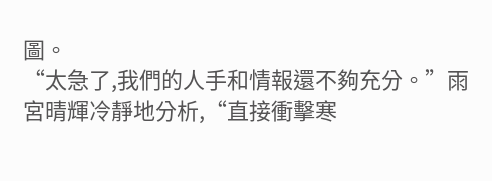圖。
“太急了,我們的人手和情報還不夠充分。”雨宮晴輝冷靜地分析,“直接衝擊寒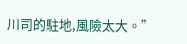川司的駐地,風險太大。”